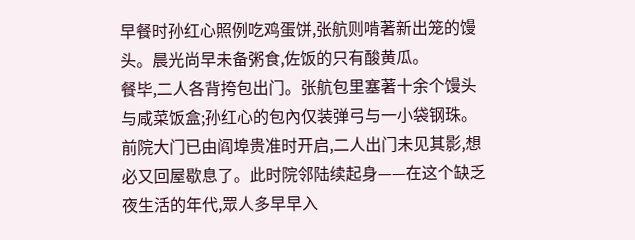早餐时孙红心照例吃鸡蛋饼,张航则啃著新出笼的馒头。晨光尚早未备粥食,佐饭的只有酸黄瓜。
餐毕,二人各背挎包出门。张航包里塞著十余个馒头与咸菜饭盒;孙红心的包內仅装弹弓与一小袋钢珠。
前院大门已由阎埠贵准时开启,二人出门未见其影,想必又回屋歇息了。此时院邻陆续起身——在这个缺乏夜生活的年代,眾人多早早入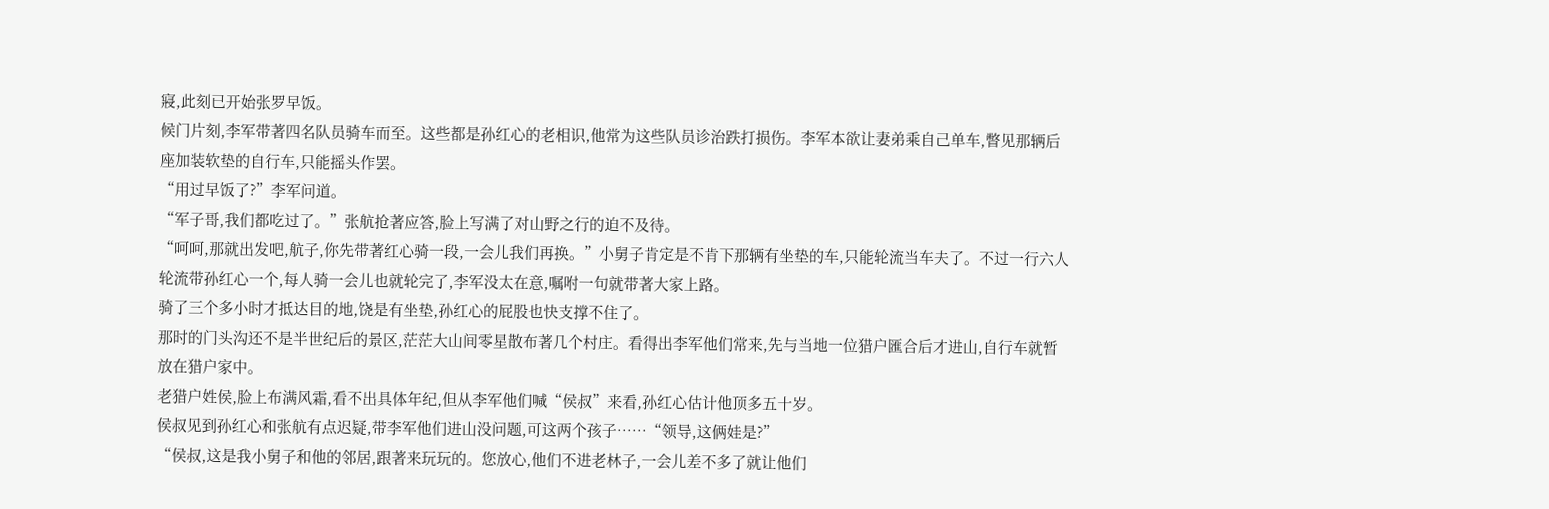寢,此刻已开始张罗早饭。
候门片刻,李军带著四名队员骑车而至。这些都是孙红心的老相识,他常为这些队员诊治跌打损伤。李军本欲让妻弟乘自己单车,瞥见那辆后座加装软垫的自行车,只能摇头作罢。
“用过早饭了?”李军问道。
“军子哥,我们都吃过了。”张航抢著应答,脸上写满了对山野之行的迫不及待。
“呵呵,那就出发吧,航子,你先带著红心骑一段,一会儿我们再换。”小舅子肯定是不肯下那辆有坐垫的车,只能轮流当车夫了。不过一行六人轮流带孙红心一个,每人骑一会儿也就轮完了,李军没太在意,嘱咐一句就带著大家上路。
骑了三个多小时才抵达目的地,饶是有坐垫,孙红心的屁股也快支撑不住了。
那时的门头沟还不是半世纪后的景区,茫茫大山间零星散布著几个村庄。看得出李军他们常来,先与当地一位猎户匯合后才进山,自行车就暂放在猎户家中。
老猎户姓侯,脸上布满风霜,看不出具体年纪,但从李军他们喊“侯叔”来看,孙红心估计他顶多五十岁。
侯叔见到孙红心和张航有点迟疑,带李军他们进山没问题,可这两个孩子……“领导,这俩娃是?”
“侯叔,这是我小舅子和他的邻居,跟著来玩玩的。您放心,他们不进老林子,一会儿差不多了就让他们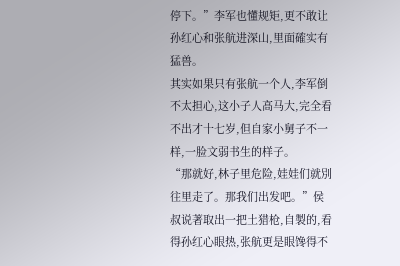停下。”李军也懂规矩,更不敢让孙红心和张航进深山,里面確实有猛兽。
其实如果只有张航一个人,李军倒不太担心,这小子人高马大,完全看不出才十七岁,但自家小舅子不一样,一脸文弱书生的样子。
“那就好,林子里危险,娃娃们就別往里走了。那我们出发吧。”侯叔说著取出一把土猎枪,自製的,看得孙红心眼热,张航更是眼馋得不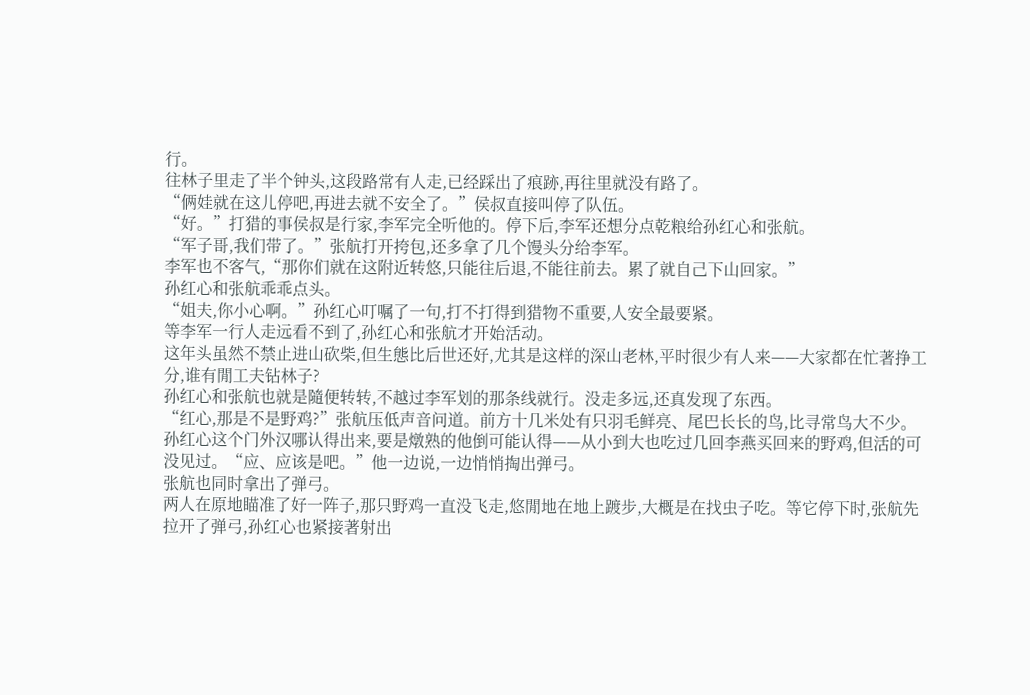行。
往林子里走了半个钟头,这段路常有人走,已经踩出了痕跡,再往里就没有路了。
“俩娃就在这儿停吧,再进去就不安全了。”侯叔直接叫停了队伍。
“好。”打猎的事侯叔是行家,李军完全听他的。停下后,李军还想分点乾粮给孙红心和张航。
“军子哥,我们带了。”张航打开挎包,还多拿了几个馒头分给李军。
李军也不客气,“那你们就在这附近转悠,只能往后退,不能往前去。累了就自己下山回家。”
孙红心和张航乖乖点头。
“姐夫,你小心啊。”孙红心叮嘱了一句,打不打得到猎物不重要,人安全最要紧。
等李军一行人走远看不到了,孙红心和张航才开始活动。
这年头虽然不禁止进山砍柴,但生態比后世还好,尤其是这样的深山老林,平时很少有人来——大家都在忙著挣工分,谁有閒工夫钻林子?
孙红心和张航也就是隨便转转,不越过李军划的那条线就行。没走多远,还真发现了东西。
“红心,那是不是野鸡?”张航压低声音问道。前方十几米处有只羽毛鲜亮、尾巴长长的鸟,比寻常鸟大不少。
孙红心这个门外汉哪认得出来,要是燉熟的他倒可能认得——从小到大也吃过几回李燕买回来的野鸡,但活的可没见过。“应、应该是吧。”他一边说,一边悄悄掏出弹弓。
张航也同时拿出了弹弓。
两人在原地瞄准了好一阵子,那只野鸡一直没飞走,悠閒地在地上踱步,大概是在找虫子吃。等它停下时,张航先拉开了弹弓,孙红心也紧接著射出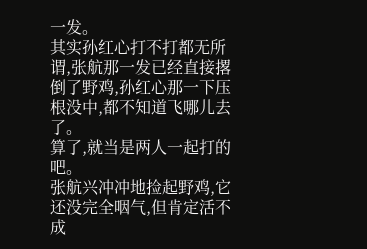一发。
其实孙红心打不打都无所谓,张航那一发已经直接撂倒了野鸡,孙红心那一下压根没中,都不知道飞哪儿去了。
算了,就当是两人一起打的吧。
张航兴冲冲地捡起野鸡,它还没完全咽气,但肯定活不成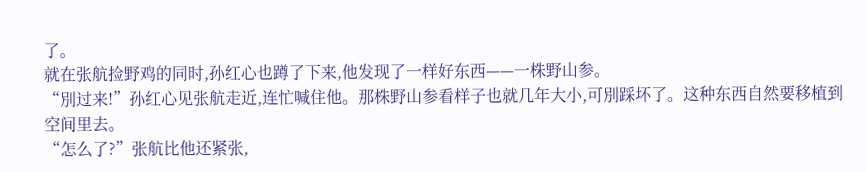了。
就在张航捡野鸡的同时,孙红心也蹲了下来,他发现了一样好东西——一株野山参。
“別过来!”孙红心见张航走近,连忙喊住他。那株野山参看样子也就几年大小,可別踩坏了。这种东西自然要移植到空间里去。
“怎么了?”张航比他还紧张,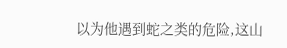以为他遇到蛇之类的危险,这山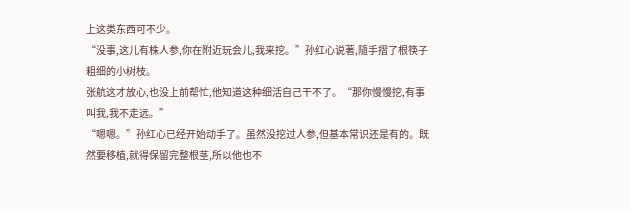上这类东西可不少。
“没事,这儿有株人参,你在附近玩会儿,我来挖。”孙红心说著,隨手摺了根筷子粗细的小树枝。
张航这才放心,也没上前帮忙,他知道这种细活自己干不了。“那你慢慢挖,有事叫我,我不走远。”
“嗯嗯。”孙红心已经开始动手了。虽然没挖过人参,但基本常识还是有的。既然要移植,就得保留完整根茎,所以他也不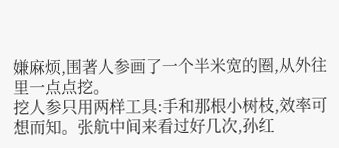嫌麻烦,围著人参画了一个半米宽的圈,从外往里一点点挖。
挖人参只用两样工具:手和那根小树枝,效率可想而知。张航中间来看过好几次,孙红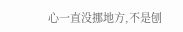心一直没挪地方,不是刨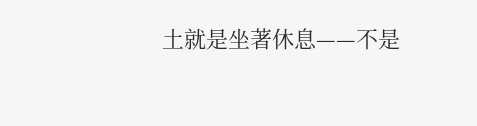土就是坐著休息——不是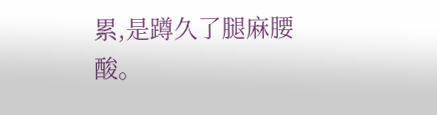累,是蹲久了腿麻腰酸。